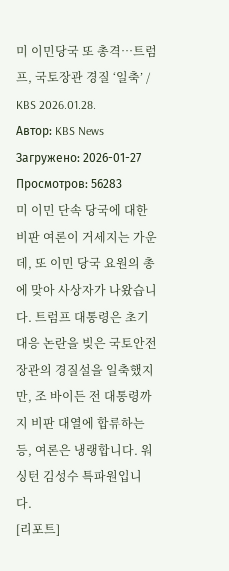미 이민당국 또 총격…트럼프, 국토장관 경질 ‘일축’ / KBS 2026.01.28.
Автор: KBS News
Загружено: 2026-01-27
Просмотров: 56283
미 이민 단속 당국에 대한 비판 여론이 거세지는 가운데, 또 이민 당국 요원의 총에 맞아 사상자가 나왔습니다. 트럼프 대통령은 초기 대응 논란을 빚은 국토안전장관의 경질설을 일축했지만, 조 바이든 전 대통령까지 비판 대열에 합류하는 등, 여론은 냉랭합니다. 워싱턴 김성수 특파원입니다.
[리포트]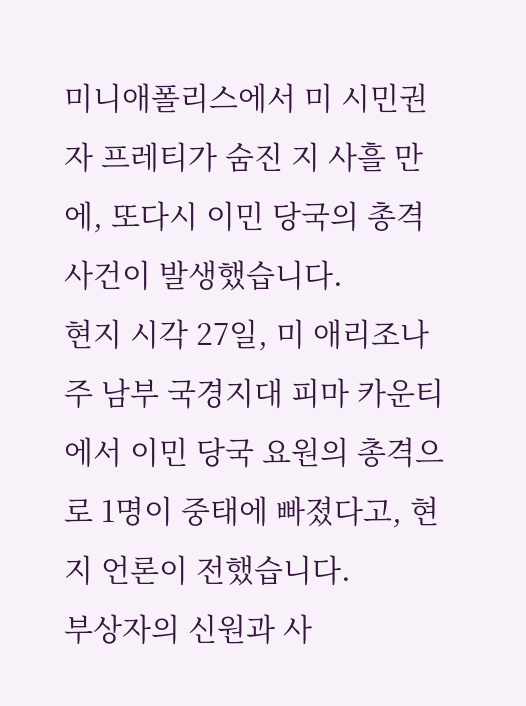미니애폴리스에서 미 시민권자 프레티가 숨진 지 사흘 만에, 또다시 이민 당국의 총격 사건이 발생했습니다.
현지 시각 27일, 미 애리조나주 남부 국경지대 피마 카운티에서 이민 당국 요원의 총격으로 1명이 중태에 빠졌다고, 현지 언론이 전했습니다.
부상자의 신원과 사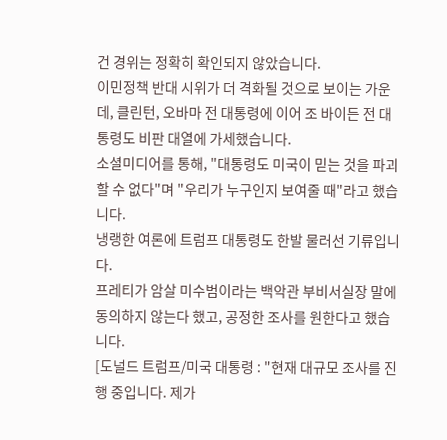건 경위는 정확히 확인되지 않았습니다.
이민정책 반대 시위가 더 격화될 것으로 보이는 가운데, 클린턴, 오바마 전 대통령에 이어 조 바이든 전 대통령도 비판 대열에 가세했습니다.
소셜미디어를 통해, "대통령도 미국이 믿는 것을 파괴할 수 없다"며 "우리가 누구인지 보여줄 때"라고 했습니다.
냉랭한 여론에 트럼프 대통령도 한발 물러선 기류입니다.
프레티가 암살 미수범이라는 백악관 부비서실장 말에 동의하지 않는다 했고, 공정한 조사를 원한다고 했습니다.
[도널드 트럼프/미국 대통령 : "현재 대규모 조사를 진행 중입니다. 제가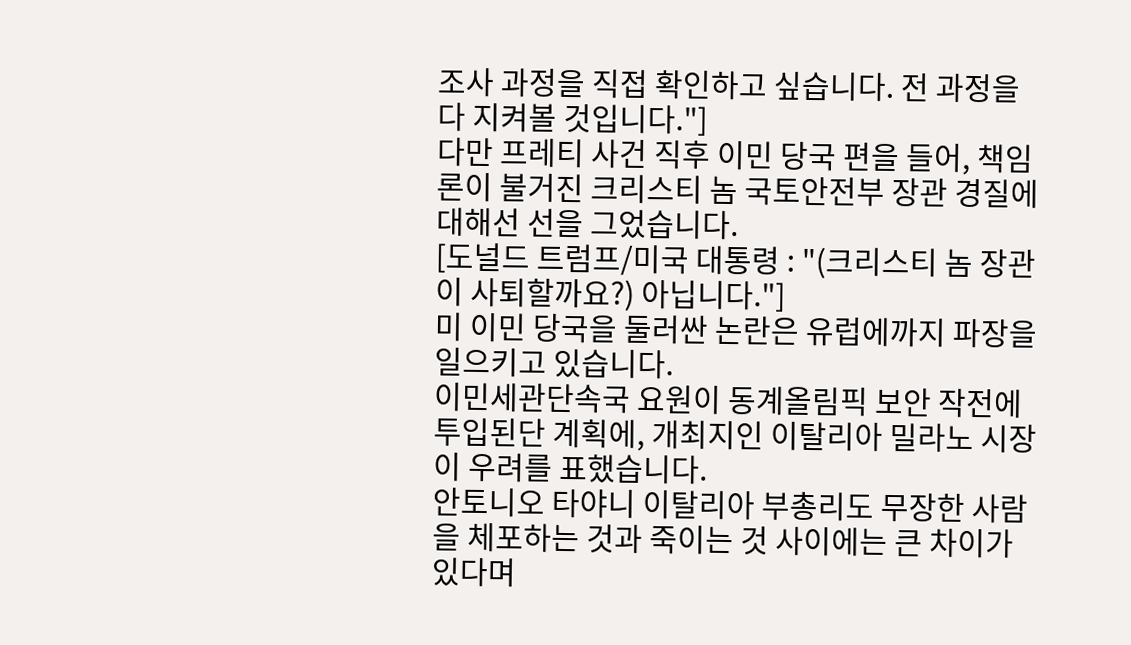조사 과정을 직접 확인하고 싶습니다. 전 과정을 다 지켜볼 것입니다."]
다만 프레티 사건 직후 이민 당국 편을 들어, 책임론이 불거진 크리스티 놈 국토안전부 장관 경질에 대해선 선을 그었습니다.
[도널드 트럼프/미국 대통령 : "(크리스티 놈 장관이 사퇴할까요?) 아닙니다."]
미 이민 당국을 둘러싼 논란은 유럽에까지 파장을 일으키고 있습니다.
이민세관단속국 요원이 동계올림픽 보안 작전에 투입된단 계획에, 개최지인 이탈리아 밀라노 시장이 우려를 표했습니다.
안토니오 타야니 이탈리아 부총리도 무장한 사람을 체포하는 것과 죽이는 것 사이에는 큰 차이가 있다며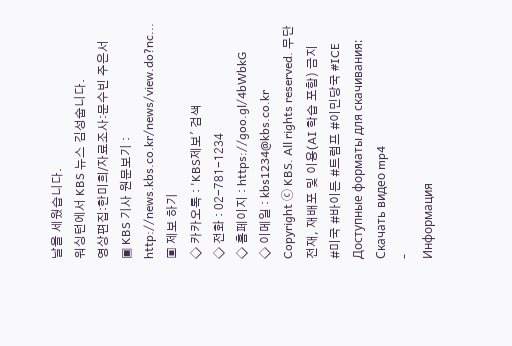날을 세웠습니다.
워싱턴에서 KBS 뉴스 김성숩니다.
영상편집:한미희/자료조사:문수빈 주은서
▣ KBS 기사 원문보기 : http://news.kbs.co.kr/news/view.do?nc...
▣ 제보 하기
◇ 카카오톡 : 'KBS제보' 검색
◇ 전화 : 02-781-1234
◇ 홈페이지 : https://goo.gl/4bWbkG
◇ 이메일 : kbs1234@kbs.co.kr
Copyright ⓒ KBS. All rights reserved. 무단 전재, 재배포 및 이용(AI 학습 포함) 금지
#미국 #바이든 #트럼프 #이민당국 #ICE
Доступные форматы для скачивания:
Скачать видео mp4
-
Информация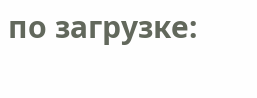по загрузке: